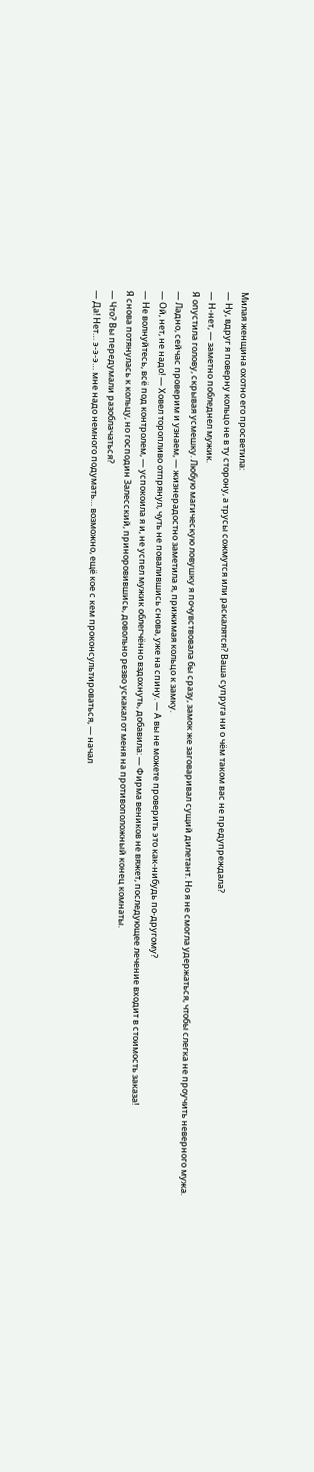Милая женщина охотно его просветила:
— Ну, вдруг я поверну кольцо не в ту сторону, а трусы сожмутся или раскалятся? Ваша супруга ни о чём таком вас не предупреждала?
— Н-нет, — заметно побледнел мужик.
Я опустила голову, скрывая усмешку. Любую магическую ловушку я почувствовала бы сразу, замок же заговаривал сущий дилетант. Но я не смогла удержаться, чтобы слегка не проучить неверного мужа.
— Ладно, сейчас проверим и узнаем, — жизнерадостно заметила я, прижимая кольцо к замку.
— Ой, нет, не надо! — Ховел торопливо отпрянул, чуть не повалившись снова, уже на спину. — А вы не можете проверить это как-нибудь по-другому?
— Не волнуйтесь, всё под контролем, — успокоила я и, не успел мужик облегчённо вздохнуть, добавила: — Фирма веников не вяжет, последующее лечение входит в стоимость заказа!
Я снова потянулась к кольцу, но господин Залесский, приноровившись, довольно резво ускакал от меня на противоположный конец комнаты.
— Что? Вы передумали разоблачаться?
— Да! Нет… э-э-э… мне надо немного подумать… возможно, ещё кое с кем проконсультироваться, — начал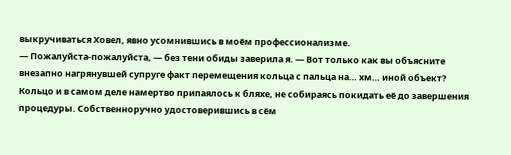выкручиваться Ховел, явно усомнившись в моём профессионализме.
— Пожалуйста-пожалуйста, — без тени обиды заверила я. — Вот только как вы объясните внезапно нагрянувшей супруге факт перемещения кольца с пальца на… хм… иной объект?
Кольцо и в самом деле намертво припаялось к бляхе, не собираясь покидать её до завершения процедуры. Собственноручно удостоверившись в сём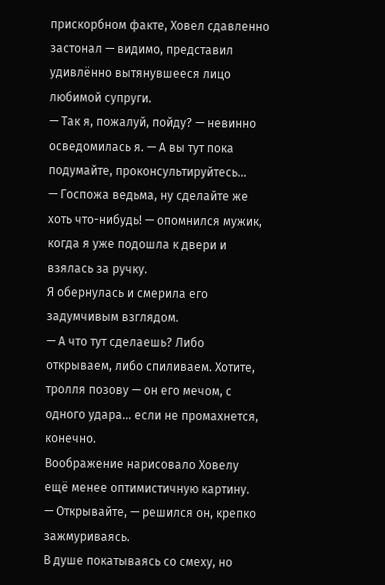прискорбном факте, Ховел сдавленно застонал — видимо, представил удивлённо вытянувшееся лицо любимой супруги.
— Так я, пожалуй, пойду? — невинно осведомилась я. — А вы тут пока подумайте, проконсультируйтесь…
— Госпожа ведьма, ну сделайте же хоть что-нибудь! — опомнился мужик, когда я уже подошла к двери и взялась за ручку.
Я обернулась и смерила его задумчивым взглядом.
— А что тут сделаешь? Либо открываем, либо спиливаем. Хотите, тролля позову — он его мечом, с одного удара… если не промахнется, конечно.
Воображение нарисовало Ховелу ещё менее оптимистичную картину.
— Открывайте, — решился он, крепко зажмуриваясь.
В душе покатываясь со смеху, но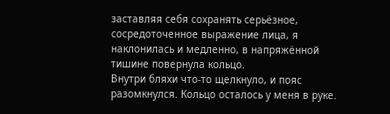заставляя себя сохранять серьёзное, сосредоточенное выражение лица, я наклонилась и медленно, в напряжённой тишине повернула кольцо.
Внутри бляхи что-то щелкнуло, и пояс разомкнулся. Кольцо осталось у меня в руке.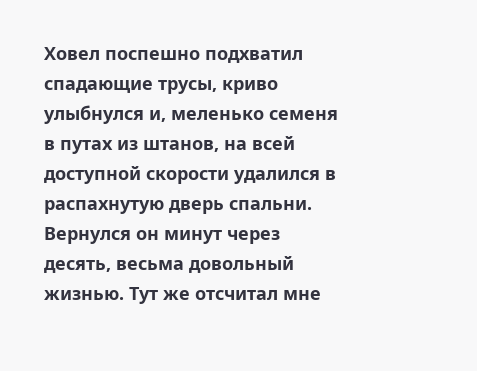Ховел поспешно подхватил спадающие трусы, криво улыбнулся и, меленько семеня в путах из штанов, на всей доступной скорости удалился в распахнутую дверь спальни. Вернулся он минут через десять, весьма довольный жизнью. Тут же отсчитал мне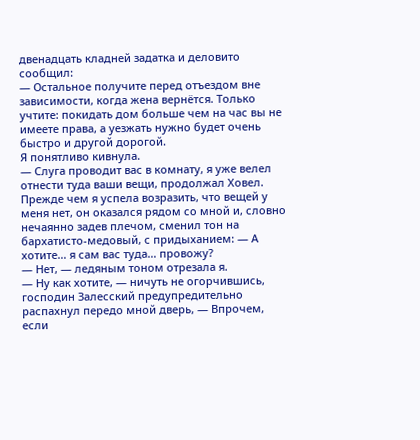двенадцать кладней задатка и деловито сообщил:
— Остальное получите перед отъездом вне зависимости, когда жена вернётся. Только учтите: покидать дом больше чем на час вы не имеете права, а уезжать нужно будет очень быстро и другой дорогой.
Я понятливо кивнула.
— Слуга проводит вас в комнату, я уже велел отнести туда ваши вещи, продолжал Ховел. Прежде чем я успела возразить, что вещей у меня нет, он оказался рядом со мной и, словно нечаянно задев плечом, сменил тон на бархатисто-медовый, с придыханием: — А хотите… я сам вас туда… провожу?
— Нет, — ледяным тоном отрезала я.
— Ну как хотите, — ничуть не огорчившись, господин Залесский предупредительно распахнул передо мной дверь, — Впрочем, если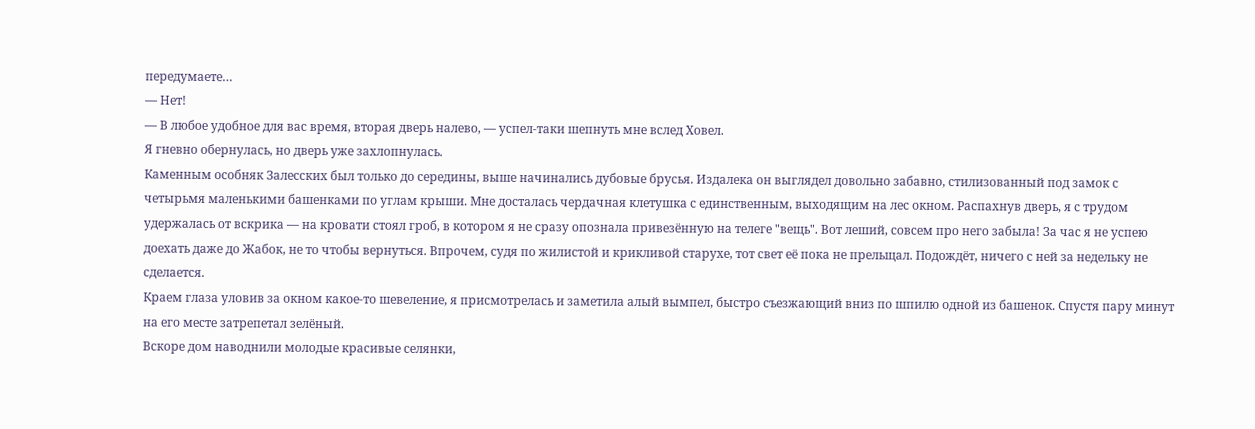передумаете…
— Нет!
— В любое удобное для вас время, вторая дверь налево, — успел-таки шепнуть мне вслед Ховел.
Я гневно обернулась, но дверь уже захлопнулась.
Каменным особняк Залесских был только до середины, выше начинались дубовые брусья. Издалека он выглядел довольно забавно, стилизованный под замок с четырьмя маленькими башенками по углам крыши. Мне досталась чердачная клетушка с единственным, выходящим на лес окном. Распахнув дверь, я с трудом удержалась от вскрика — на кровати стоял гроб, в котором я не сразу опознала привезённую на телеге "вещь". Вот леший, совсем про него забыла! За час я не успею доехать даже до Жабок, не то чтобы вернуться. Впрочем, судя по жилистой и крикливой старухе, тот свет её пока не прельщал. Подождёт, ничего с ней за недельку не сделается.
Краем глаза уловив за окном какое-то шевеление, я присмотрелась и заметила алый вымпел, быстро съезжающий вниз по шпилю одной из башенок. Спустя пару минут на его месте затрепетал зелёный.
Вскоре дом наводнили молодые красивые селянки,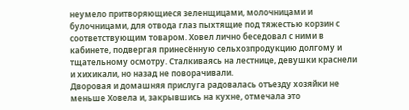неумело притворяющиеся зеленщицами, молочницами и булочницами, для отвода глаз пыхтящие под тяжестью корзин с соответствующим товаром. Ховел лично беседовал с ними в кабинете, подвергая принесённую сельхозпродукцию долгому и тщательному осмотру. Сталкиваясь на лестнице, девушки краснели и хихикали, но назад не поворачивали.
Дворовая и домашняя прислуга радовалась отъезду хозяйки не меньше Ховела и, закрывшись на кухне, отмечала это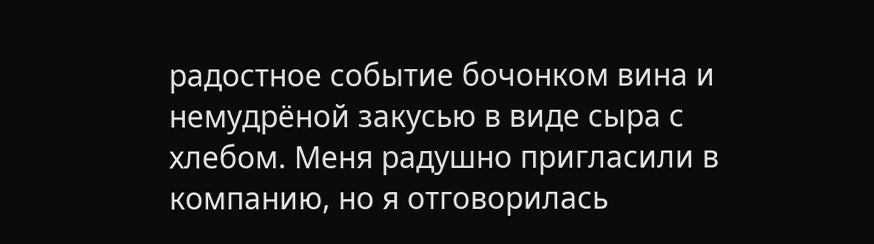радостное событие бочонком вина и немудрёной закусью в виде сыра с хлебом. Меня радушно пригласили в компанию, но я отговорилась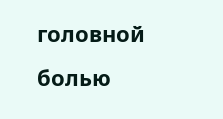головной болью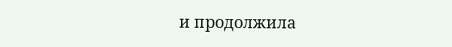и продолжила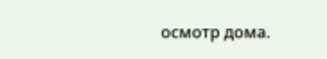осмотр дома.